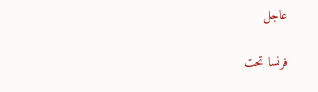عاجل

فرنسا تحت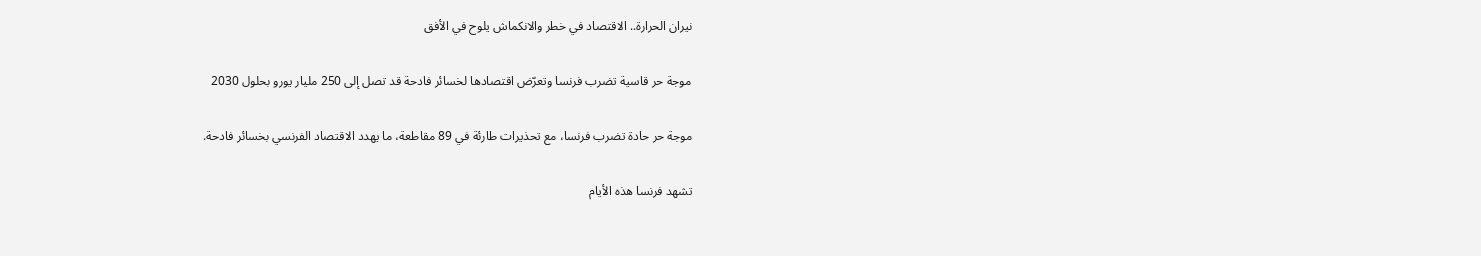نيران الحرارة.. الاقتصاد في خطر والانكماش يلوح في الأفق

موجة حر قاسية تضرب فرنسا وتعرّض اقتصادها لخسائر فادحة قد تصل إلى 250 مليار يورو بحلول 2030

موجة حر حادة تضرب فرنسا، مع تحذيرات طارئة في 89 مقاطعة، ما يهدد الاقتصاد الفرنسي بخسائر فادحة.

تشهد فرنسا هذه الأيام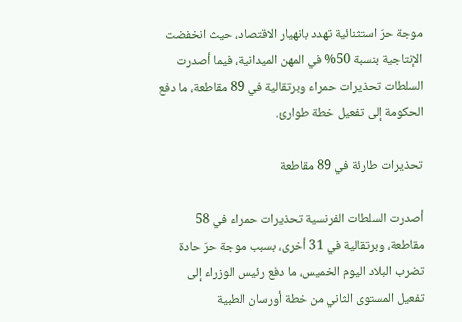موجة حرّ استثنائية تهدد بانهيار الاقتصاد، حيث انخفضت الإنتاجية بنسبة 50% في المهن الميدانية، فيما أصدرت السلطات تحذيرات حمراء وبرتقالية في 89 مقاطعة، ما دفع الحكومة إلى تفعيل خطة طوارئ.

تحذيرات طارئة في 89 مقاطعة

أصدرت السلطات الفرنسية تحذيرات حمراء في 58 مقاطعة، وبرتقالية في 31 أخرى، بسبب موجة حرّ حادة تضرب البلاد اليوم الخميس، ما دفع رئيس الوزراء إلى تفعيل المستوى الثاني من خطة أورسان الطبية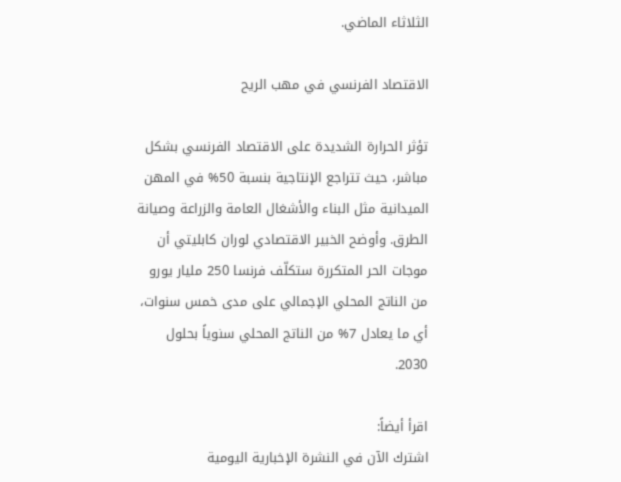الثلاثاء الماضي.

الاقتصاد الفرنسي في مهب الريح

تؤثر الحرارة الشديدة على الاقتصاد الفرنسي بشكل مباشر، حيث تتراجع الإنتاجية بنسبة 50% في المهن الميدانية مثل البناء والأشغال العامة والزراعة وصيانة الطرق. وأوضح الخبير الاقتصادي لوران كابليتي أن موجات الحر المتكررة ستكلّف فرنسا 250 مليار يورو من الناتج المحلي الإجمالي على مدى خمس سنوات، أي ما يعادل 7% من الناتج المحلي سنوياً بحلول 2030.

اقرأ أيضاً:
اشترك الآن في النشرة الإخبارية اليومية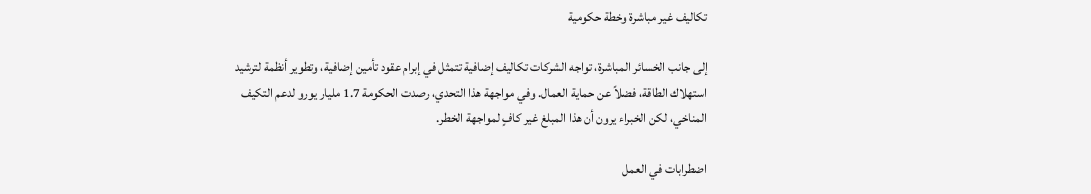تكاليف غير مباشرة وخطة حكومية

إلى جانب الخسائر المباشرة، تواجه الشركات تكاليف إضافية تتمثل في إبرام عقود تأمين إضافية، وتطوير أنظمة لترشيد استهلاك الطاقة، فضلاً عن حماية العمال. وفي مواجهة هذا التحدي، رصدت الحكومة 1.7 مليار يورو لدعم التكيف المناخي، لكن الخبراء يرون أن هذا المبلغ غير كافٍ لمواجهة الخطر.

اضطرابات في العمل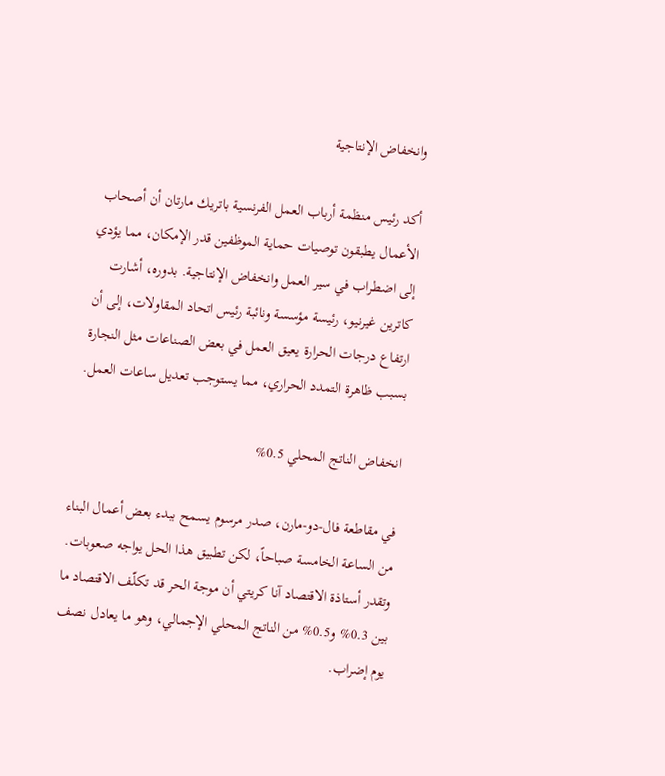وانخفاض الإنتاجية

أكد رئيس منظمة أرباب العمل الفرنسية باتريك مارتان أن أصحاب الأعمال يطبقون توصيات حماية الموظفين قدر الإمكان، مما يؤدي إلى اضطراب في سير العمل وانخفاض الإنتاجية. بدوره، أشارت كاترين غيرنيو، رئيسة مؤسسة ونائبة رئيس اتحاد المقاولات، إلى أن ارتفاع درجات الحرارة يعيق العمل في بعض الصناعات مثل النجارة بسبب ظاهرة التمدد الحراري، مما يستوجب تعديل ساعات العمل.

انخفاض الناتج المحلي 0.5%

في مقاطعة فال-دو-مارن، صدر مرسوم يسمح ببدء بعض أعمال البناء من الساعة الخامسة صباحاً، لكن تطبيق هذا الحل يواجه صعوبات. وتقدر أستاذة الاقتصاد آنا كريتي أن موجة الحر قد تكلّف الاقتصاد ما بين 0.3% و0.5% من الناتج المحلي الإجمالي، وهو ما يعادل نصف يوم إضراب.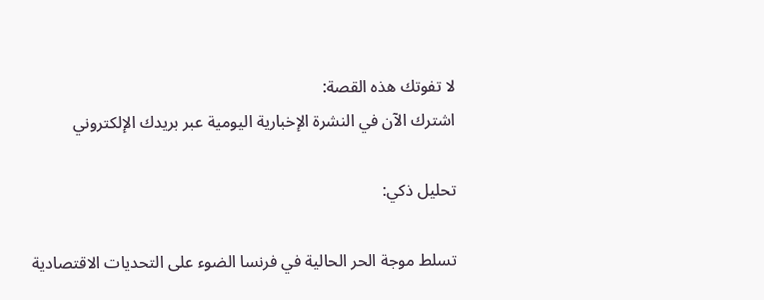لا تفوتك هذه القصة:
اشترك الآن في النشرة الإخبارية اليومية عبر بريدك الإلكتروني

تحليل ذكي:

تسلط موجة الحر الحالية في فرنسا الضوء على التحديات الاقتصادية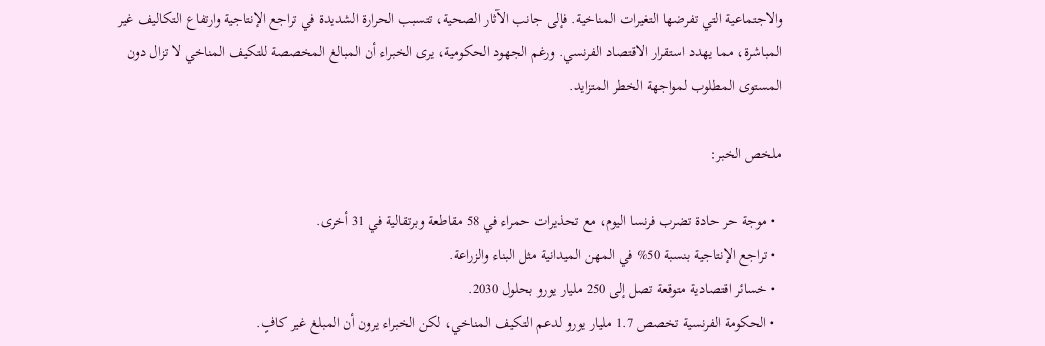والاجتماعية التي تفرضها التغيرات المناخية. فإلى جانب الآثار الصحية، تتسبب الحرارة الشديدة في تراجع الإنتاجية وارتفاع التكاليف غير المباشرة، مما يهدد استقرار الاقتصاد الفرنسي. ورغم الجهود الحكومية، يرى الخبراء أن المبالغ المخصصة للتكيف المناخي لا تزال دون المستوى المطلوب لمواجهة الخطر المتزايد.

ملخص الخبر:

  • موجة حر حادة تضرب فرنسا اليوم، مع تحذيرات حمراء في 58 مقاطعة وبرتقالية في 31 أخرى.
  • تراجع الإنتاجية بنسبة 50% في المهن الميدانية مثل البناء والزراعة.
  • خسائر اقتصادية متوقعة تصل إلى 250 مليار يورو بحلول 2030.
  • الحكومة الفرنسية تخصص 1.7 مليار يورو لدعم التكيف المناخي، لكن الخبراء يرون أن المبلغ غير كافٍ.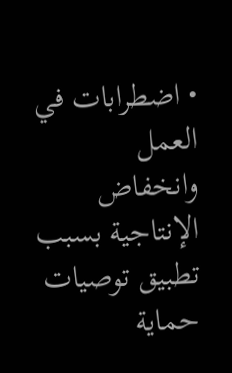• اضطرابات في العمل وانخفاض الإنتاجية بسبب تطبيق توصيات حماية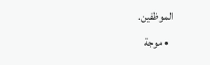الموظفين.
  • موجة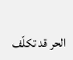الحر قد تكلّف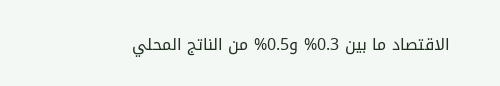الاقتصاد ما بين 0.3% و0.5% من الناتج المحلي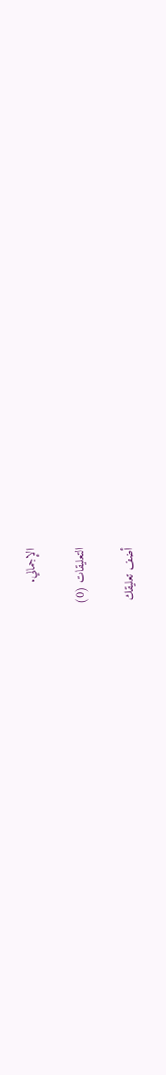الإجمالي.

التعليقات (0)

أضف تعليقك